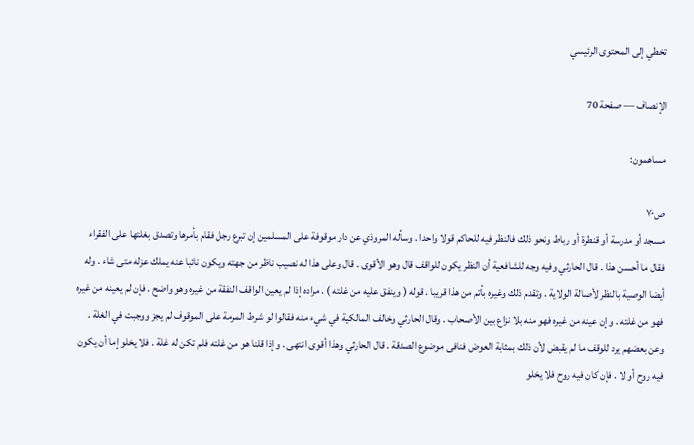تخطي إلى المحتوى الرئيسي

الإنصاف — صفحة 70

مساهمون:

ص٧٠
مسجد أو مدرسة أو قنطرة أو رباط ونحو ذلك فالنظر فيه للحاكم قولا واحدا . وسأله المروذي عن دار موقوفة على المسلمين إن تبرع رجل فقام بأمرها وتصدق بغلتها على الفقراء فقال ما أحسن هذا . قال الحارثي وفيه وجه للشافعية أن النظر يكون للواقف قال وهو الأقوى . قال وعلى هذا له نصيب ناظر من جهته ويكون نائبا عنه يملك عزله متى شاء . وله أيضا الوصية بالنظر لأصالة الولاية . وتقدم ذلك وغيره بأتم من هذا قريبا . قوله ( وينفق عليه من غلته ) . مراده إذا لم يعين الواقف النفقة من غيره وهو واضح . فإن لم يعينه من غيره فهو من غلته . وإن عينه من غيره فهو منه بلا نزاع بين الأصحاب . وقال الحارثي وخالف المالكية في شيء منه فقالوا لو شرط المرمة على الموقوف لم يجز ووجبت في الغلة . وعن بعضهم يرد للوقف ما لم يقبض لأن ذلك بمثابة العوض فنافى موضوع الصدقة . قال الحارثي وهذا أقوى انتهى . وإذا قلنا هو من غلته فلم تكن له غلة . فلا يخلو إما أن يكون فيه روح أو لا . فإن كان فيه روح فلا يخلو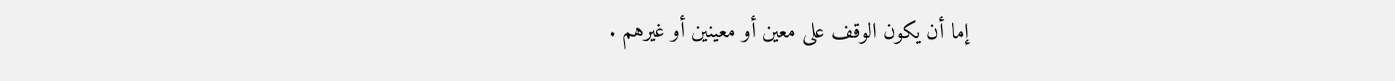إما أن يكون الوقف على معين أو معينين أو غيرهم .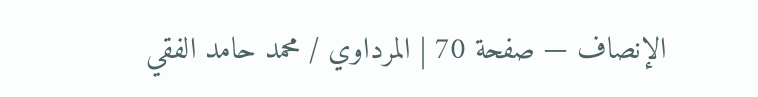الإنصاف — صفحة 70 | المرداوي / محمد حامد الفقي